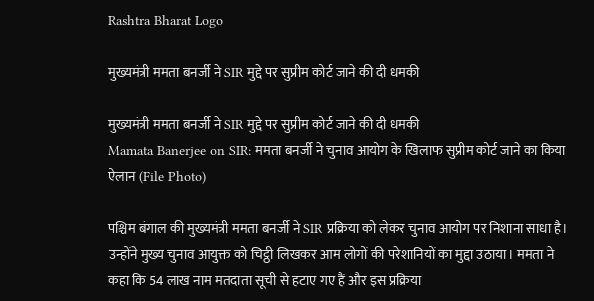Rashtra Bharat Logo

मुख्यमंत्री ममता बनर्जी ने SIR मुद्दे पर सुप्रीम कोर्ट जाने की दी धमकी

मुख्यमंत्री ममता बनर्जी ने SIR मुद्दे पर सुप्रीम कोर्ट जाने की दी धमकी
Mamata Banerjee on SIR: ममता बनर्जी ने चुनाव आयोग के खिलाफ सुप्रीम कोर्ट जाने का किया ऐलान (File Photo)

पश्चिम बंगाल की मुख्यमंत्री ममता बनर्जी ने SIR प्रक्रिया को लेकर चुनाव आयोग पर निशाना साधा है। उन्होंने मुख्य चुनाव आयुक्त को चिट्ठी लिखकर आम लोगों की परेशानियों का मुद्दा उठाया। ममता ने कहा कि 54 लाख नाम मतदाता सूची से हटाए गए हैं और इस प्रक्रिया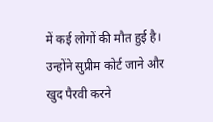में कई लोगों की मौत हुई है। उन्होंने सुप्रीम कोर्ट जाने और खुद पैरवी करने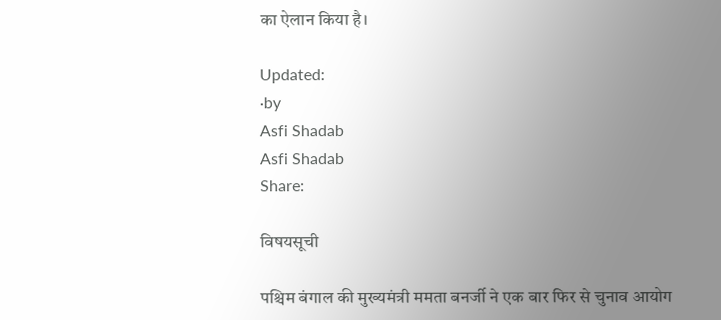का ऐलान किया है।

Updated:
·by
Asfi Shadab
Asfi Shadab
Share:

विषयसूची

पश्चिम बंगाल की मुख्यमंत्री ममता बनर्जी ने एक बार फिर से चुनाव आयोग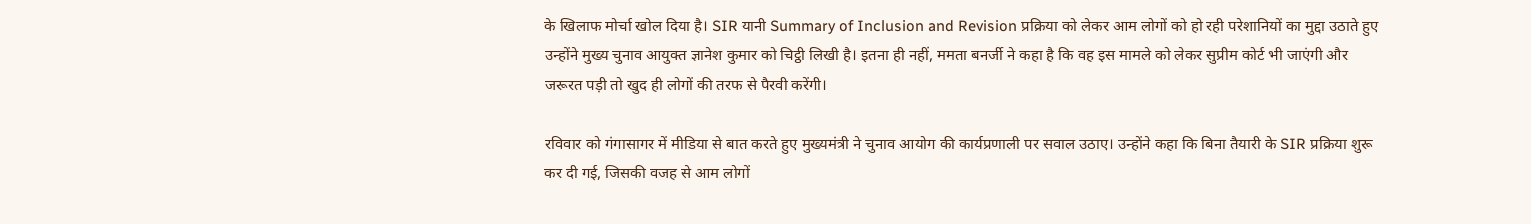के खिलाफ मोर्चा खोल दिया है। SIR यानी Summary of Inclusion and Revision प्रक्रिया को लेकर आम लोगों को हो रही परेशानियों का मुद्दा उठाते हुए उन्होंने मुख्य चुनाव आयुक्त ज्ञानेश कुमार को चिट्ठी लिखी है। इतना ही नहीं, ममता बनर्जी ने कहा है कि वह इस मामले को लेकर सुप्रीम कोर्ट भी जाएंगी और जरूरत पड़ी तो खुद ही लोगों की तरफ से पैरवी करेंगी।

रविवार को गंगासागर में मीडिया से बात करते हुए मुख्यमंत्री ने चुनाव आयोग की कार्यप्रणाली पर सवाल उठाए। उन्होंने कहा कि बिना तैयारी के SIR प्रक्रिया शुरू कर दी गई, जिसकी वजह से आम लोगों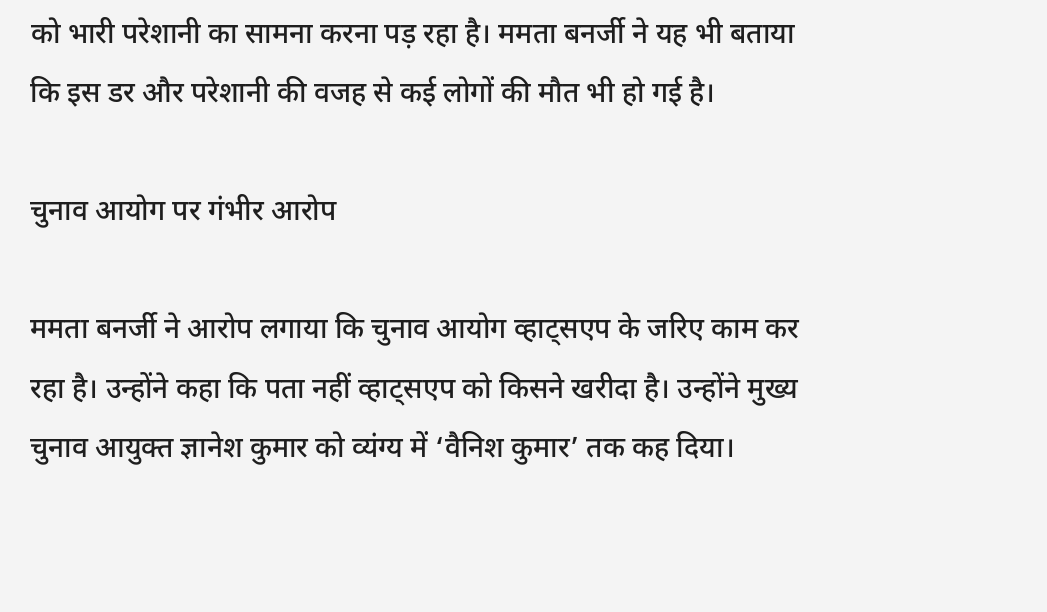को भारी परेशानी का सामना करना पड़ रहा है। ममता बनर्जी ने यह भी बताया कि इस डर और परेशानी की वजह से कई लोगों की मौत भी हो गई है।

चुनाव आयोग पर गंभीर आरोप

ममता बनर्जी ने आरोप लगाया कि चुनाव आयोग व्हाट्सएप के जरिए काम कर रहा है। उन्होंने कहा कि पता नहीं व्हाट्सएप को किसने खरीदा है। उन्होंने मुख्य चुनाव आयुक्त ज्ञानेश कुमार को व्यंग्य में ‘वैनिश कुमार’ तक कह दिया।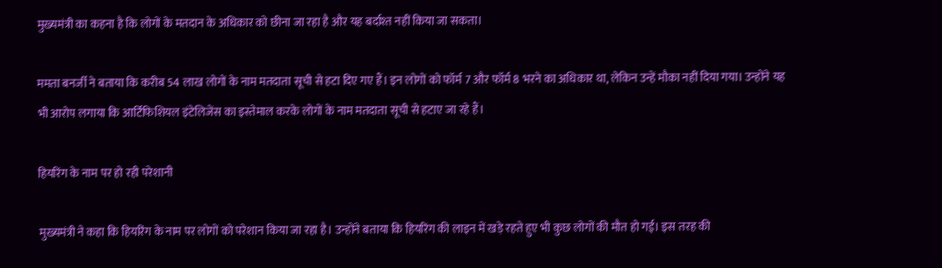मुख्यमंत्री का कहना है कि लोगों के मतदान के अधिकार को छीना जा रहा है और यह बर्दाश्त नहीं किया जा सकता।

ममता बनर्जी ने बताया कि करीब 54 लाख लोगों के नाम मतदाता सूची से हटा दिए गए हैं। इन लोगों को फॉर्म 7 और फॉर्म 8 भरने का अधिकार था, लेकिन उन्हें मौका नहीं दिया गया। उन्होंने यह भी आरोप लगाया कि आर्टिफिशियल इंटेलिजेंस का इस्तेमाल करके लोगों के नाम मतदाता सूची से हटाए जा रहे हैं।

हियरिंग के नाम पर हो रही परेशानी

मुख्यमंत्री ने कहा कि हियरिंग के नाम पर लोगों को परेशान किया जा रहा है। उन्होंने बताया कि हियरिंग की लाइन में खड़े रहते हुए भी कुछ लोगों की मौत हो गई। इस तरह की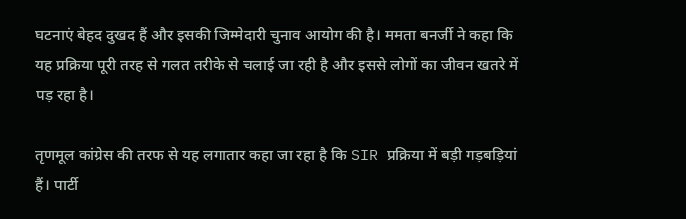घटनाएं बेहद दुखद हैं और इसकी जिम्मेदारी चुनाव आयोग की है। ममता बनर्जी ने कहा कि यह प्रक्रिया पूरी तरह से गलत तरीके से चलाई जा रही है और इससे लोगों का जीवन खतरे में पड़ रहा है।

तृणमूल कांग्रेस की तरफ से यह लगातार कहा जा रहा है कि SIR प्रक्रिया में बड़ी गड़बड़ियां हैं। पार्टी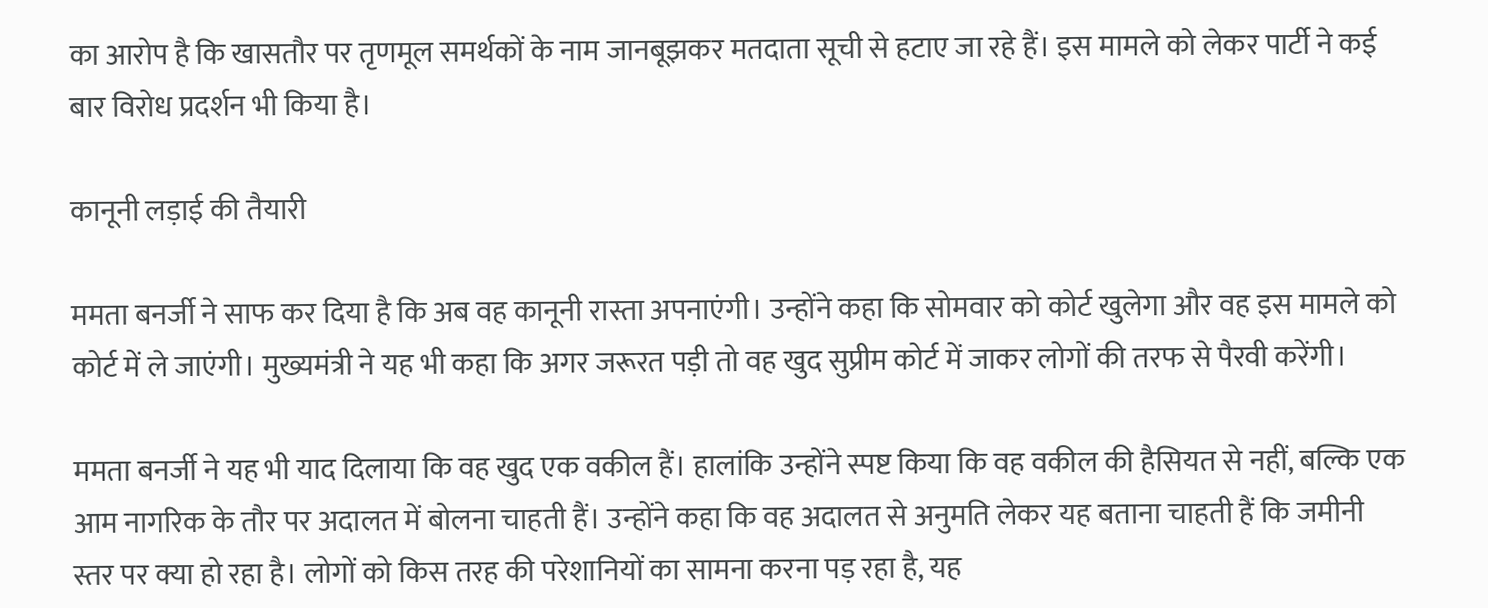का आरोप है कि खासतौर पर तृणमूल समर्थकों के नाम जानबूझकर मतदाता सूची से हटाए जा रहे हैं। इस मामले को लेकर पार्टी ने कई बार विरोध प्रदर्शन भी किया है।

कानूनी लड़ाई की तैयारी

ममता बनर्जी ने साफ कर दिया है कि अब वह कानूनी रास्ता अपनाएंगी। उन्होंने कहा कि सोमवार को कोर्ट खुलेगा और वह इस मामले को कोर्ट में ले जाएंगी। मुख्यमंत्री ने यह भी कहा कि अगर जरूरत पड़ी तो वह खुद सुप्रीम कोर्ट में जाकर लोगों की तरफ से पैरवी करेंगी।

ममता बनर्जी ने यह भी याद दिलाया कि वह खुद एक वकील हैं। हालांकि उन्होंने स्पष्ट किया कि वह वकील की हैसियत से नहीं, बल्कि एक आम नागरिक के तौर पर अदालत में बोलना चाहती हैं। उन्होंने कहा कि वह अदालत से अनुमति लेकर यह बताना चाहती हैं कि जमीनी स्तर पर क्या हो रहा है। लोगों को किस तरह की परेशानियों का सामना करना पड़ रहा है, यह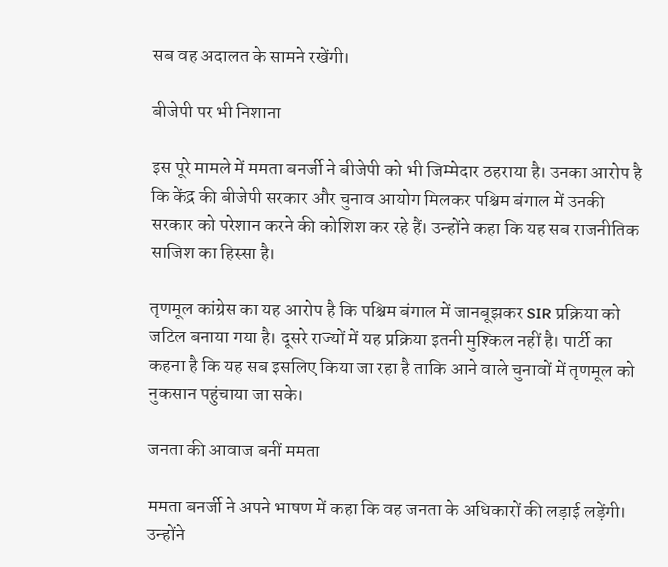सब वह अदालत के सामने रखेंगी।

बीजेपी पर भी निशाना

इस पूरे मामले में ममता बनर्जी ने बीजेपी को भी जिम्मेदार ठहराया है। उनका आरोप है कि केंद्र की बीजेपी सरकार और चुनाव आयोग मिलकर पश्चिम बंगाल में उनकी सरकार को परेशान करने की कोशिश कर रहे हैं। उन्होंने कहा कि यह सब राजनीतिक साजिश का हिस्सा है।

तृणमूल कांग्रेस का यह आरोप है कि पश्चिम बंगाल में जानबूझकर SIR प्रक्रिया को जटिल बनाया गया है। दूसरे राज्यों में यह प्रक्रिया इतनी मुश्किल नहीं है। पार्टी का कहना है कि यह सब इसलिए किया जा रहा है ताकि आने वाले चुनावों में तृणमूल को नुकसान पहुंचाया जा सके।

जनता की आवाज बनीं ममता

ममता बनर्जी ने अपने भाषण में कहा कि वह जनता के अधिकारों की लड़ाई लड़ेंगी। उन्होंने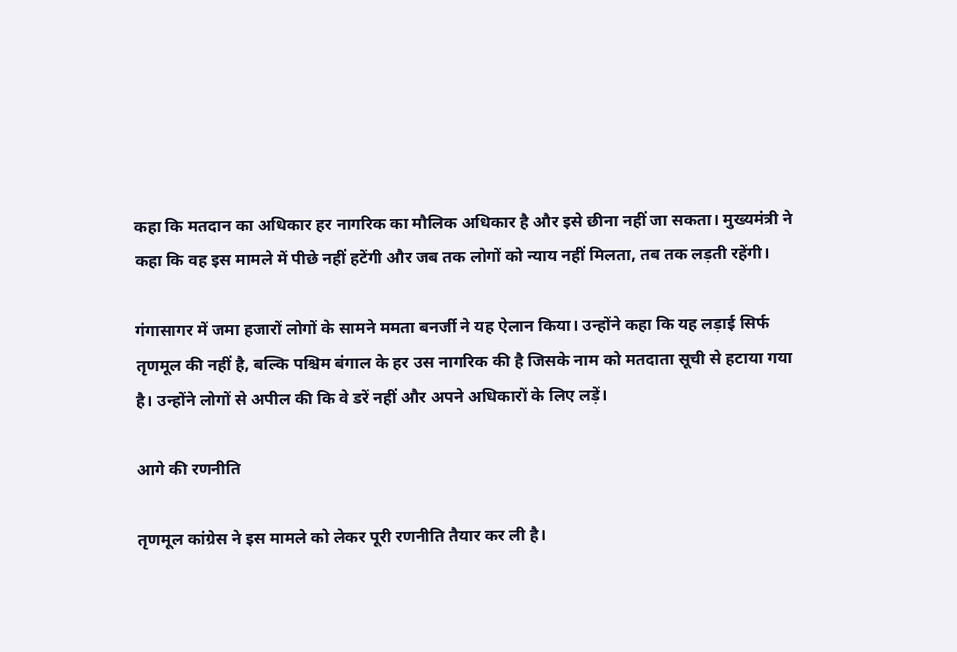कहा कि मतदान का अधिकार हर नागरिक का मौलिक अधिकार है और इसे छीना नहीं जा सकता। मुख्यमंत्री ने कहा कि वह इस मामले में पीछे नहीं हटेंगी और जब तक लोगों को न्याय नहीं मिलता, तब तक लड़ती रहेंगी।

गंगासागर में जमा हजारों लोगों के सामने ममता बनर्जी ने यह ऐलान किया। उन्होंने कहा कि यह लड़ाई सिर्फ तृणमूल की नहीं है, बल्कि पश्चिम बंगाल के हर उस नागरिक की है जिसके नाम को मतदाता सूची से हटाया गया है। उन्होंने लोगों से अपील की कि वे डरें नहीं और अपने अधिकारों के लिए लड़ें।

आगे की रणनीति

तृणमूल कांग्रेस ने इस मामले को लेकर पूरी रणनीति तैयार कर ली है।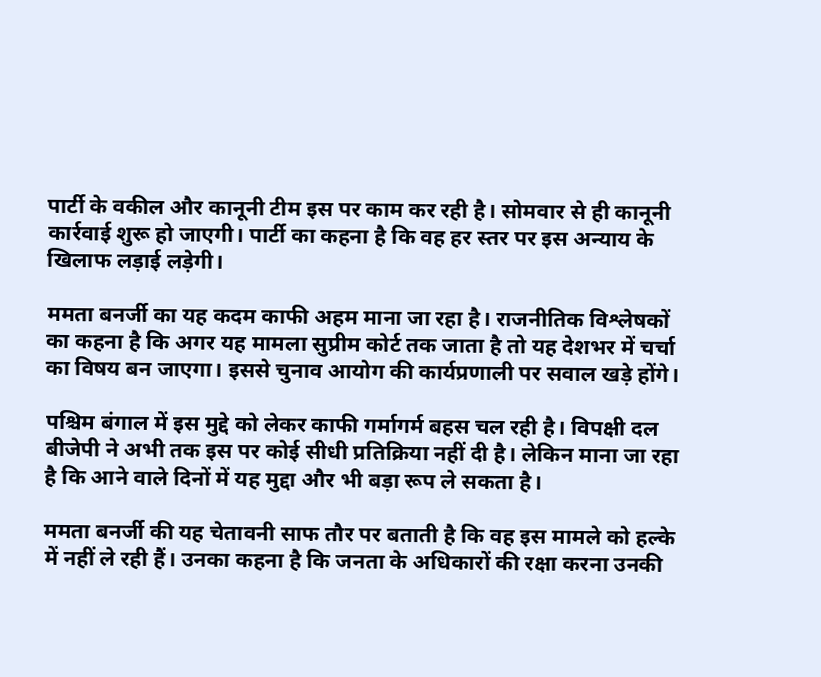पार्टी के वकील और कानूनी टीम इस पर काम कर रही है। सोमवार से ही कानूनी कार्रवाई शुरू हो जाएगी। पार्टी का कहना है कि वह हर स्तर पर इस अन्याय के खिलाफ लड़ाई लड़ेगी।

ममता बनर्जी का यह कदम काफी अहम माना जा रहा है। राजनीतिक विश्लेषकों का कहना है कि अगर यह मामला सुप्रीम कोर्ट तक जाता है तो यह देशभर में चर्चा का विषय बन जाएगा। इससे चुनाव आयोग की कार्यप्रणाली पर सवाल खड़े होंगे।

पश्चिम बंगाल में इस मुद्दे को लेकर काफी गर्मागर्म बहस चल रही है। विपक्षी दल बीजेपी ने अभी तक इस पर कोई सीधी प्रतिक्रिया नहीं दी है। लेकिन माना जा रहा है कि आने वाले दिनों में यह मुद्दा और भी बड़ा रूप ले सकता है।

ममता बनर्जी की यह चेतावनी साफ तौर पर बताती है कि वह इस मामले को हल्के में नहीं ले रही हैं। उनका कहना है कि जनता के अधिकारों की रक्षा करना उनकी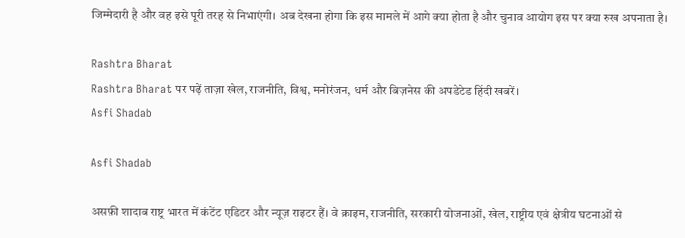जिम्मेदारी है और वह इसे पूरी तरह से निभाएंगी। अब देखना होगा कि इस मामले में आगे क्या होता है और चुनाव आयोग इस पर क्या रुख अपनाता है।

Rashtra Bharat
Rashtra Bharat पर पढ़ें ताज़ा खेल, राजनीति, विश्व, मनोरंजन, धर्म और बिज़नेस की अपडेटेड हिंदी खबरें।
Asfi Shadab

Asfi Shadab

असफ़ी शादाब राष्ट्र भारत में कंटेंट एडिटर और न्यूज़ राइटर हैं। वे क्राइम, राजनीति, सरकारी योजनाओं, खेल, राष्ट्रीय एवं क्षेत्रीय घटनाओं से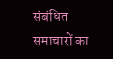संबंधित समाचारों का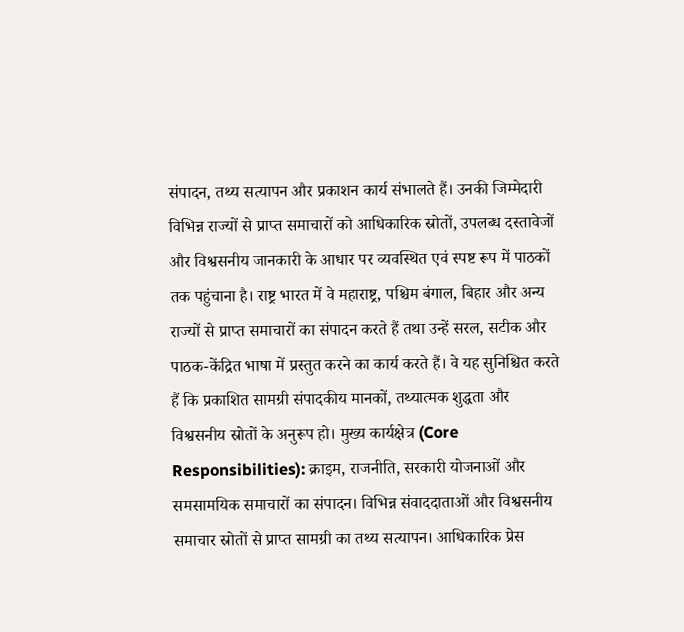संपादन, तथ्य सत्यापन और प्रकाशन कार्य संभालते हैं। उनकी जिम्मेदारी विभिन्न राज्यों से प्राप्त समाचारों को आधिकारिक स्रोतों, उपलब्ध दस्तावेजों और विश्वसनीय जानकारी के आधार पर व्यवस्थित एवं स्पष्ट रूप में पाठकों तक पहुंचाना है। राष्ट्र भारत में वे महाराष्ट्र, पश्चिम बंगाल, बिहार और अन्य राज्यों से प्राप्त समाचारों का संपादन करते हैं तथा उन्हें सरल, सटीक और पाठक-केंद्रित भाषा में प्रस्तुत करने का कार्य करते हैं। वे यह सुनिश्चित करते हैं कि प्रकाशित सामग्री संपादकीय मानकों, तथ्यात्मक शुद्धता और विश्वसनीय स्रोतों के अनुरूप हो। मुख्य कार्यक्षेत्र (Core Responsibilities): क्राइम, राजनीति, सरकारी योजनाओं और समसामयिक समाचारों का संपादन। विभिन्न संवाददाताओं और विश्वसनीय समाचार स्रोतों से प्राप्त सामग्री का तथ्य सत्यापन। आधिकारिक प्रेस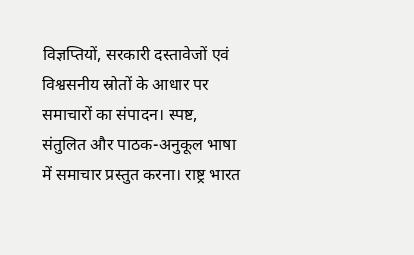विज्ञप्तियों, सरकारी दस्तावेजों एवं विश्वसनीय स्रोतों के आधार पर समाचारों का संपादन। स्पष्ट, संतुलित और पाठक-अनुकूल भाषा में समाचार प्रस्तुत करना। राष्ट्र भारत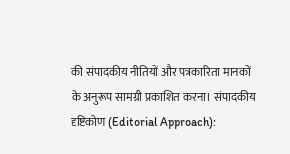की संपादकीय नीतियों और पत्रकारिता मानकों के अनुरूप सामग्री प्रकाशित करना। संपादकीय दृष्टिकोण (Editorial Approach):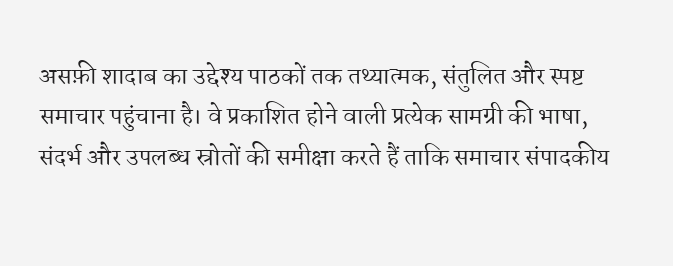असफ़ी शादाब का उद्देश्य पाठकों तक तथ्यात्मक, संतुलित और स्पष्ट समाचार पहुंचाना है। वे प्रकाशित होने वाली प्रत्येक सामग्री की भाषा, संदर्भ और उपलब्ध स्रोतों की समीक्षा करते हैं ताकि समाचार संपादकीय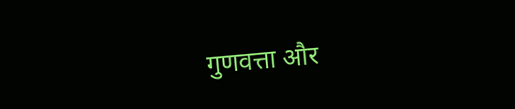गुणवत्ता और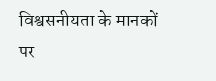विश्वसनीयता के मानकों पर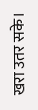खरा उतर सके।